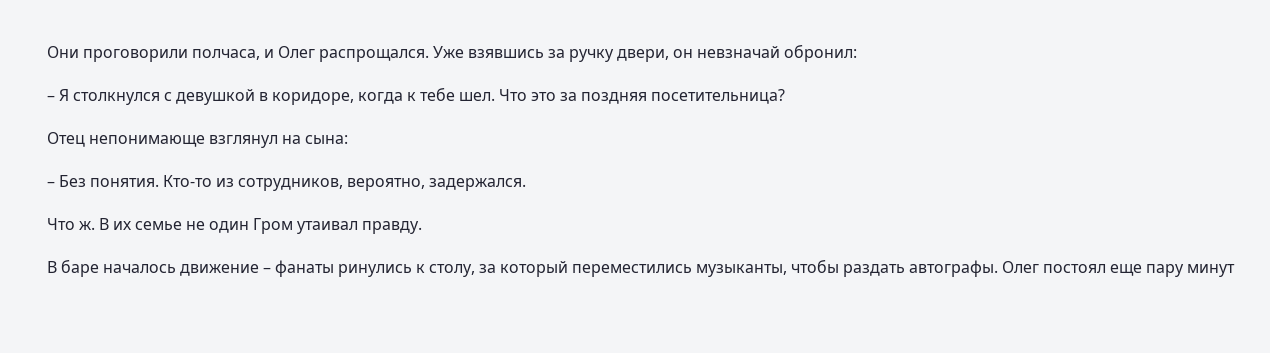Они проговорили полчаса, и Олег распрощался. Уже взявшись за ручку двери, он невзначай обронил:

– Я столкнулся с девушкой в коридоре, когда к тебе шел. Что это за поздняя посетительница?

Отец непонимающе взглянул на сына:

– Без понятия. Кто-то из сотрудников, вероятно, задержался.

Что ж. В их семье не один Гром утаивал правду.

В баре началось движение – фанаты ринулись к столу, за который переместились музыканты, чтобы раздать автографы. Олег постоял еще пару минут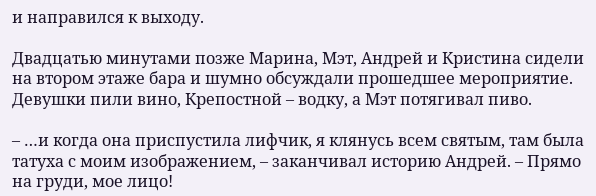и направился к выходу.

Двадцатью минутами позже Марина, Мэт, Андрей и Кристина сидели на втором этаже бара и шумно обсуждали прошедшее мероприятие. Девушки пили вино, Крепостной – водку, а Мэт потягивал пиво.

– …и когда она приспустила лифчик, я клянусь всем святым, там была татуха с моим изображением, – заканчивал историю Андрей. – Прямо на груди, мое лицо!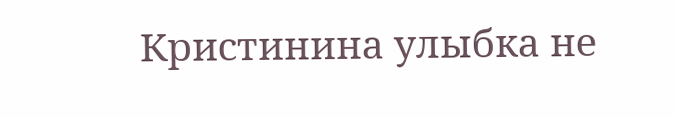Кристинина улыбка не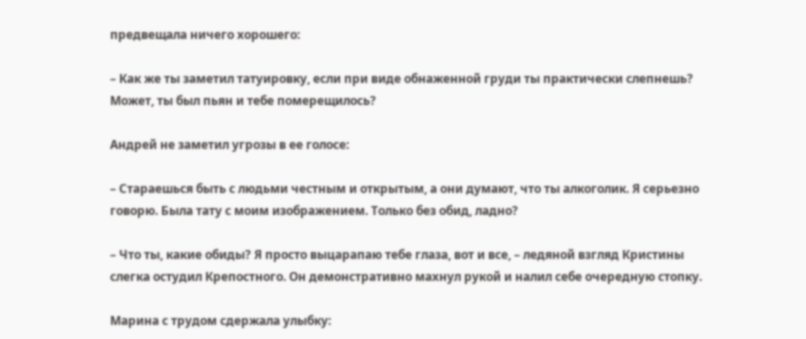предвещала ничего хорошего:

– Как же ты заметил татуировку, если при виде обнаженной груди ты практически слепнешь? Может, ты был пьян и тебе померещилось?

Андрей не заметил угрозы в ее голосе:

– Стараешься быть с людьми честным и открытым, а они думают, что ты алкоголик. Я серьезно говорю. Была тату с моим изображением. Только без обид, ладно?

– Что ты, какие обиды? Я просто выцарапаю тебе глаза, вот и все, – ледяной взгляд Кристины слегка остудил Крепостного. Он демонстративно махнул рукой и налил себе очередную стопку.

Марина с трудом сдержала улыбку: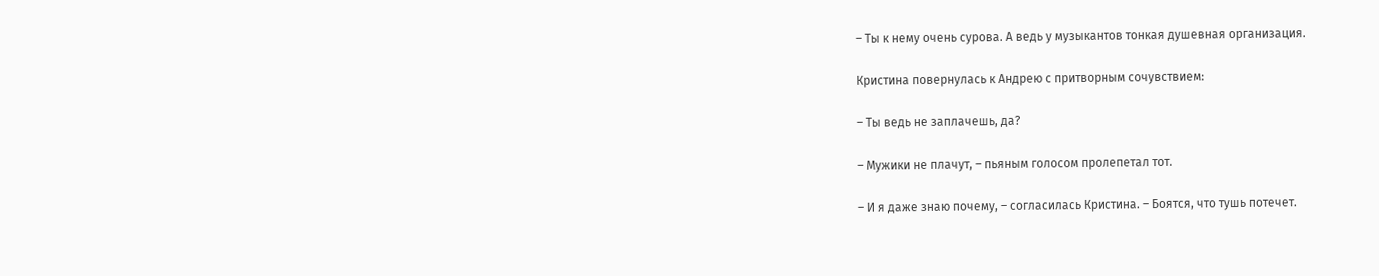– Ты к нему очень сурова. А ведь у музыкантов тонкая душевная организация.

Кристина повернулась к Андрею с притворным сочувствием:

– Ты ведь не заплачешь, да?

– Мужики не плачут, – пьяным голосом пролепетал тот.

– И я даже знаю почему, – согласилась Кристина. – Боятся, что тушь потечет.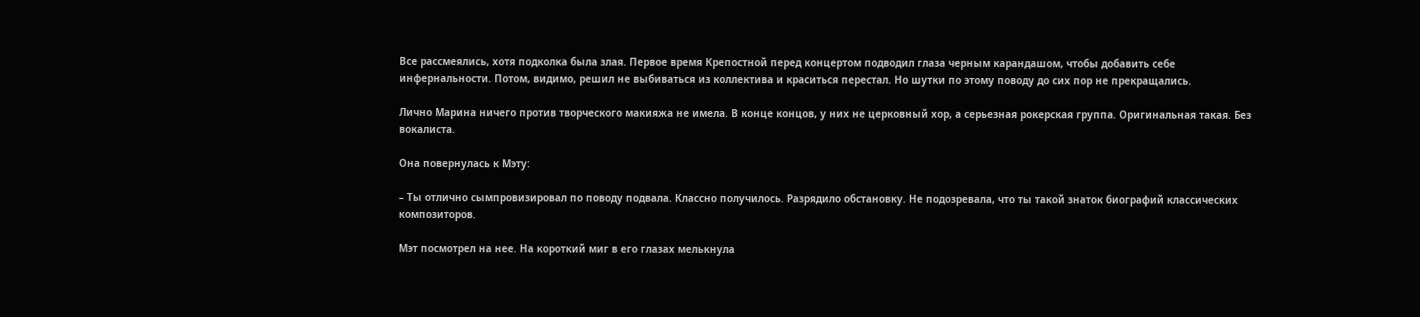Все рассмеялись, хотя подколка была злая. Первое время Крепостной перед концертом подводил глаза черным карандашом, чтобы добавить себе инфернальности. Потом, видимо, решил не выбиваться из коллектива и краситься перестал. Но шутки по этому поводу до сих пор не прекращались.

Лично Марина ничего против творческого макияжа не имела. В конце концов, у них не церковный хор, а серьезная рокерская группа. Оригинальная такая. Без вокалиста.

Она повернулась к Мэту:

– Ты отлично сымпровизировал по поводу подвала. Классно получилось. Разрядило обстановку. Не подозревала, что ты такой знаток биографий классических композиторов.

Мэт посмотрел на нее. На короткий миг в его глазах мелькнула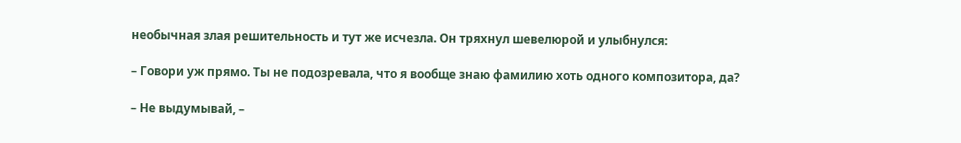необычная злая решительность и тут же исчезла. Он тряхнул шевелюрой и улыбнулся:

– Говори уж прямо. Ты не подозревала, что я вообще знаю фамилию хоть одного композитора, да?

– Не выдумывай, –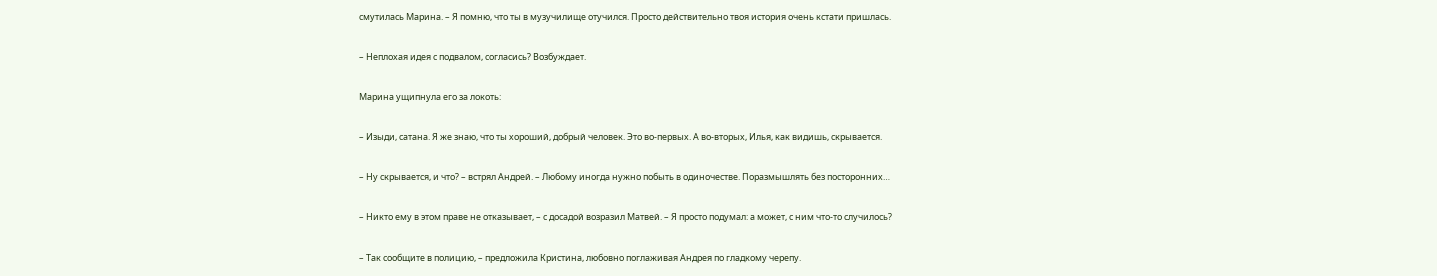смутилась Марина. – Я помню, что ты в музучилище отучился. Просто действительно твоя история очень кстати пришлась.

– Неплохая идея с подвалом, согласись? Возбуждает.

Марина ущипнула его за локоть:

– Изыди, сатана. Я же знаю, что ты хороший, добрый человек. Это во‑первых. А во‑вторых, Илья, как видишь, скрывается.

– Ну скрывается, и что? – встрял Андрей. – Любому иногда нужно побыть в одиночестве. Поразмышлять без посторонних…

– Никто ему в этом праве не отказывает, – с досадой возразил Матвей. – Я просто подумал: а может, с ним что-то случилось?

– Так сообщите в полицию, – предложила Кристина, любовно поглаживая Андрея по гладкому черепу.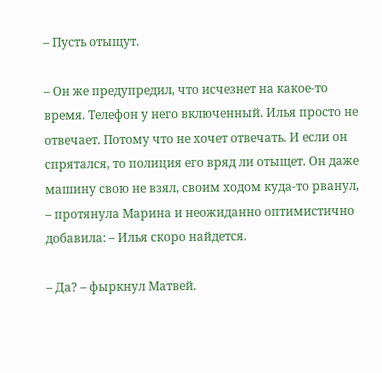– Пусть отыщут.

– Он же предупредил, что исчезнет на какое-то время. Телефон у него включенный. Илья просто не отвечает. Потому что не хочет отвечать. И если он спрятался, то полиция его вряд ли отыщет. Он даже машину свою не взял, своим ходом куда-то рванул, – протянула Марина и неожиданно оптимистично добавила: – Илья скоро найдется.

– Да? – фыркнул Матвей.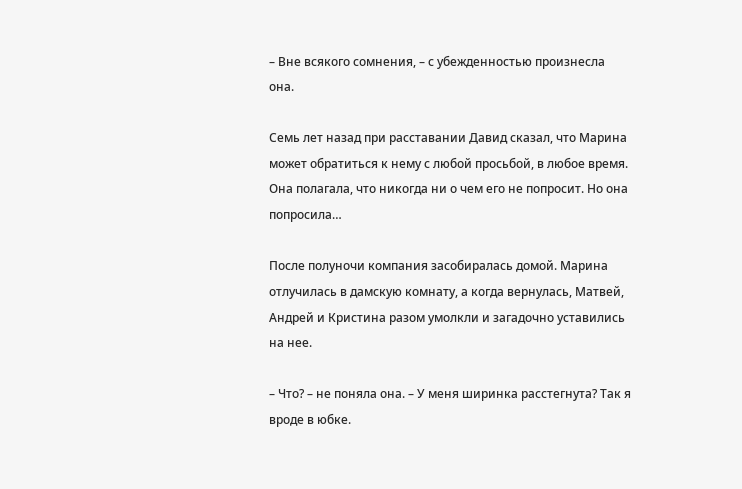– Вне всякого сомнения, – с убежденностью произнесла она.

Семь лет назад при расставании Давид сказал, что Марина может обратиться к нему с любой просьбой, в любое время. Она полагала, что никогда ни о чем его не попросит. Но она попросила…

После полуночи компания засобиралась домой. Марина отлучилась в дамскую комнату, а когда вернулась, Матвей, Андрей и Кристина разом умолкли и загадочно уставились на нее.

– Что? – не поняла она. – У меня ширинка расстегнута? Так я вроде в юбке.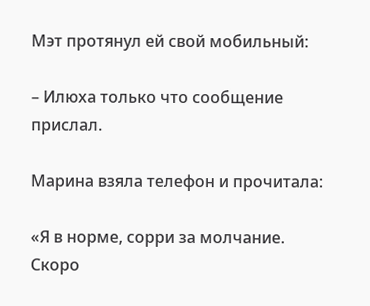Мэт протянул ей свой мобильный:

– Илюха только что сообщение прислал.

Марина взяла телефон и прочитала:

«Я в норме, сорри за молчание. Скоро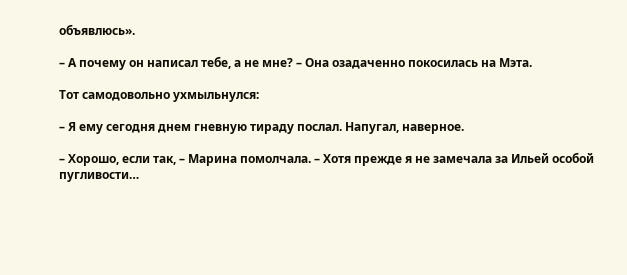объявлюсь».

– А почему он написал тебе, а не мне? – Она озадаченно покосилась на Мэта.

Тот самодовольно ухмыльнулся:

– Я ему сегодня днем гневную тираду послал. Напугал, наверное.

– Хорошо, если так, – Марина помолчала. – Хотя прежде я не замечала за Ильей особой пугливости…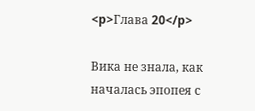<p>Глава 20</p>

Вика не знала, как началась эпопея с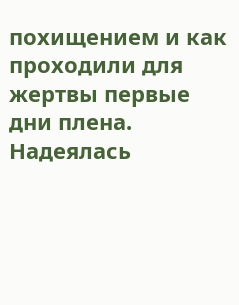похищением и как проходили для жертвы первые дни плена. Надеялась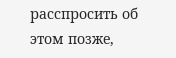расспросить об этом позже,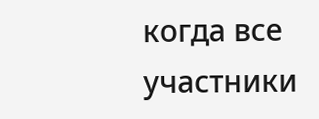когда все участники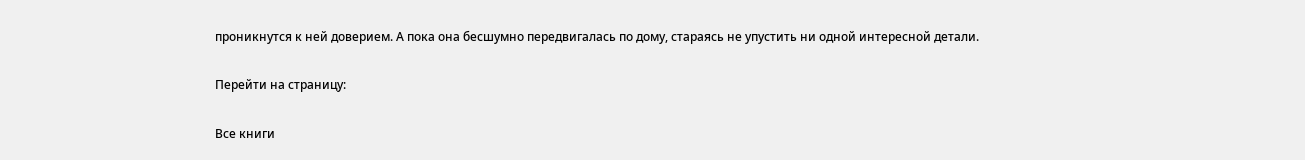проникнутся к ней доверием. А пока она бесшумно передвигалась по дому, стараясь не упустить ни одной интересной детали.

Перейти на страницу:

Все книги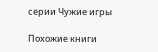серии Чужие игры

Похожие книги